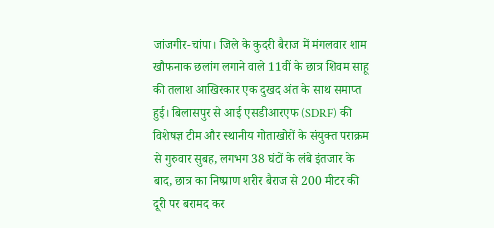जांजगीर-चांपा। जिले के कुदरी बैराज में मंगलवार शाम खौफनाक छलांग लगाने वाले 11वीं के छात्र शिवम साहू की तलाश आखिरकार एक दुखद अंत के साथ समाप्त हुई। बिलासपुर से आई एसडीआरएफ (SDRF) की विशेषज्ञ टीम और स्थानीय गोताखोरों के संयुक्त पराक्रम से गुरुवार सुबह, लगभग 38 घंटों के लंबे इंतजार के बाद, छात्र का निष्प्राण शरीर बैराज से 200 मीटर की दूरी पर बरामद कर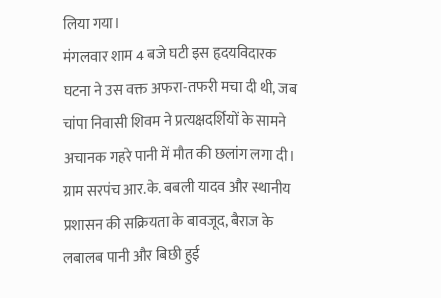लिया गया।
मंगलवार शाम 4 बजे घटी इस हृदयविदारक घटना ने उस वक्त अफरा-तफरी मचा दी थी, जब चांपा निवासी शिवम ने प्रत्यक्षदर्शियों के सामने अचानक गहरे पानी में मौत की छलांग लगा दी। ग्राम सरपंच आर.के. बबली यादव और स्थानीय प्रशासन की सक्रियता के बावजूद, बैराज के लबालब पानी और बिछी हुई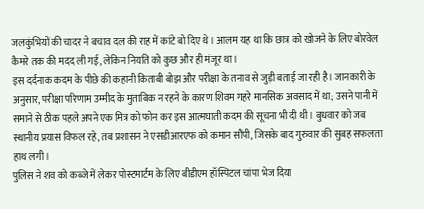जलकुंभियों की चादर ने बचाव दल की राह में कांटे बो दिए थे। आलम यह था कि छात्र को खोजने के लिए बोरवेल कैमरे तक की मदद ली गई, लेकिन नियति को कुछ और ही मंजूर था।
इस दर्दनाक कदम के पीछे की कहानी किताबी बोझ और परीक्षा के तनाव से जुड़ी बताई जा रही है। जानकारी के अनुसार, परीक्षा परिणाम उम्मीद के मुताबिक न रहने के कारण शिवम गहरे मानसिक अवसाद में था; उसने पानी में समाने से ठीक पहले अपने एक मित्र को फोन कर इस आत्मघाती कदम की सूचना भी दी थी। बुधवार को जब स्थानीय प्रयास विफल रहे, तब प्रशासन ने एसडीआरएफ को कमान सौंपी, जिसके बाद गुरुवार की सुबह सफलता हाथ लगी।
पुलिस ने शव को कब्जे में लेकर पोस्टमार्टम के लिए बीडीएम हॉस्पिटल चांपा भेज दिया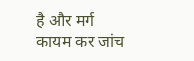है और मर्ग कायम कर जांच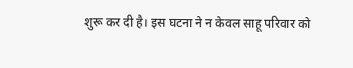शुरू कर दी है। इस घटना ने न केवल साहू परिवार को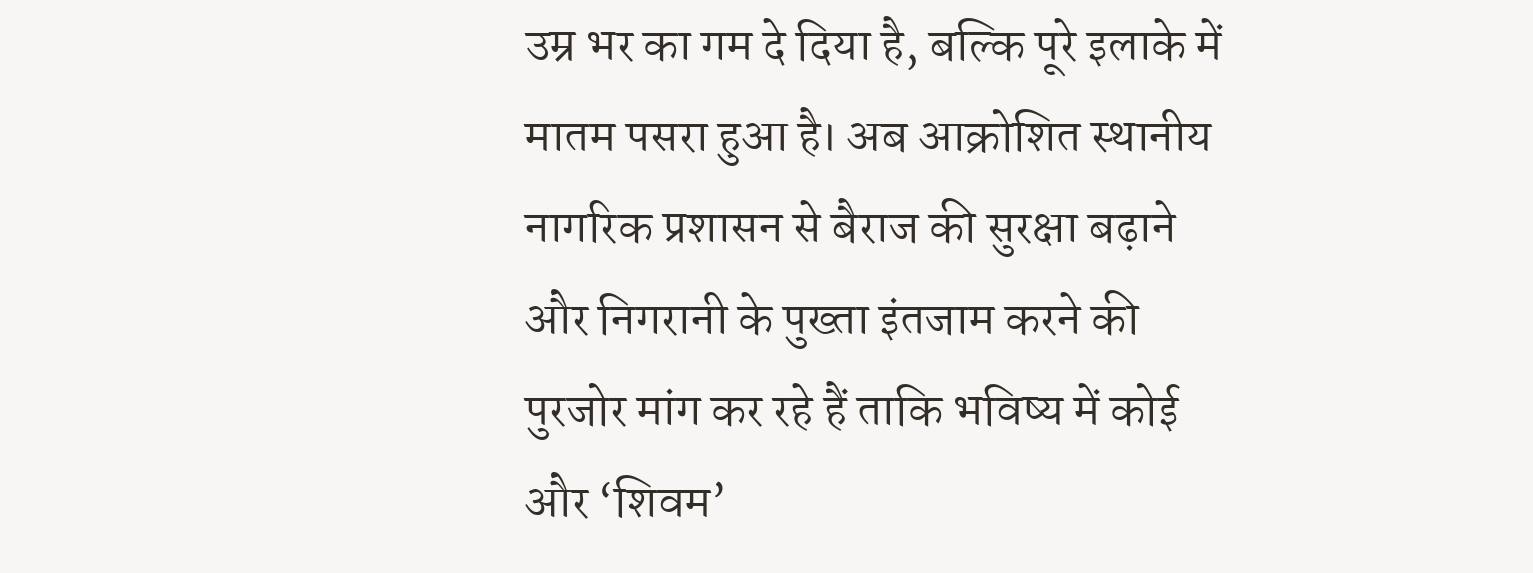उम्र भर का गम दे दिया है, बल्कि पूरे इलाके में मातम पसरा हुआ है। अब आक्रोशित स्थानीय नागरिक प्रशासन से बैराज की सुरक्षा बढ़ाने और निगरानी के पुख्ता इंतजाम करने की पुरजोर मांग कर रहे हैं ताकि भविष्य में कोई और ‘शिवम’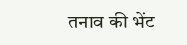तनाव की भेंट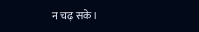न चढ़ सके।